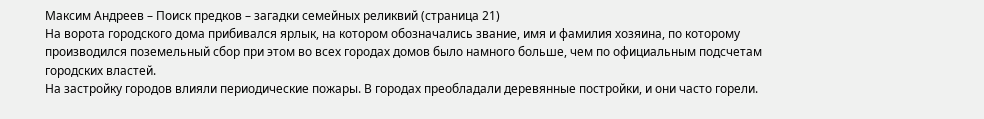Максим Андреев – Поиск предков – загадки семейных реликвий (страница 21)
На ворота городского дома прибивался ярлык, на котором обозначались звание, имя и фамилия хозяина, по которому производился поземельный сбор при этом во всех городах домов было намного больше, чем по официальным подсчетам городских властей.
На застройку городов влияли периодические пожары. В городах преобладали деревянные постройки, и они часто горели.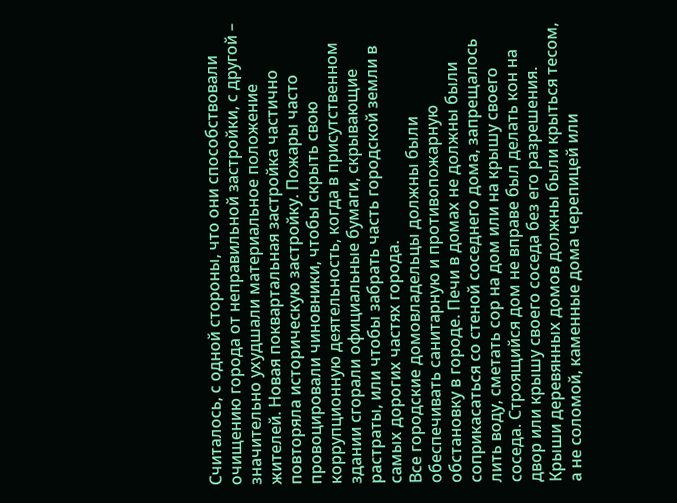Считалось, с одной стороны, что они способствовали очищению города от неправильной застройки, с другой – значительно ухудшали материальное положение жителей. Новая поквартальная застройка частично повторяла историческую застройку. Пожары часто провоцировали чиновники, чтобы скрыть свою коррупционную деятельность, когда в присутственном здании сгорали официальные бумаги, скрывающие растраты, или чтобы забрать часть городской земли в самых дорогих частях города.
Все городские домовладельцы должны были обеспечивать санитарную и противопожарную обстановку в городе. Печи в домах не должны были соприкасаться со стеной соседнего дома, запрещалось лить воду, сметать сор на дом или на крышу своего соседа. Строящийся дом не вправе был делать кон на двор или крышу своего соседа без его разрешения. Крыши деревянных домов должны были крыться тесом, а не соломой, каменные дома черепицей или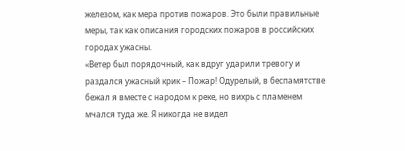железом, как мера против пожаров. Это были правильные меры, так как описания городских пожаров в российских городах ужасны.
«Ветер был порядочный, как вдруг ударили тревогу и раздался ужасный крик – Пожар! Одурелый, в беспамятстве бежал я вместе с народом к реке, но вихрь с пламенем мчался туда же. Я никогда не видел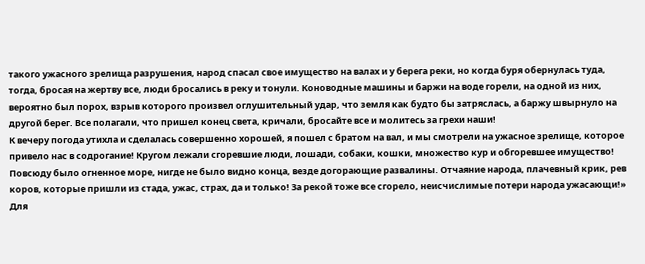такого ужасного зрелища разрушения, народ спасал свое имущество на валах и у берега реки, но когда буря обернулась туда, тогда, бросая на жертву все, люди бросались в реку и тонули. Коноводные машины и баржи на воде горели, на одной из них, вероятно был порох, взрыв которого произвел оглушительный удар, что земля как будто бы затряслась, а баржу швырнуло на другой берег. Все полагали, что пришел конец света, кричали, бросайте все и молитесь за грехи наши!
К вечеру погода утихла и сделалась совершенно хорошей, я пошел с братом на вал, и мы смотрели на ужасное зрелище, которое привело нас в содрогание! Кругом лежали сгоревшие люди, лошади, собаки, кошки, множество кур и обгоревшее имущество! Повсюду было огненное море, нигде не было видно конца, везде догорающие развалины. Отчаяние народа, плачевный крик, рев коров, которые пришли из стада, ужас, страх, да и только! За рекой тоже все сгорело, неисчислимые потери народа ужасающи!»
Для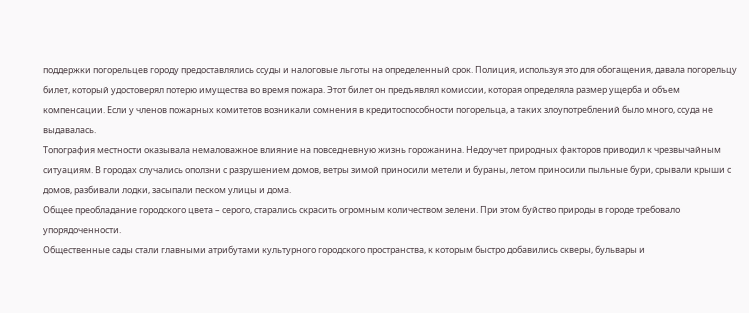поддержки погорельцев городу предоставлялись ссуды и налоговые льготы на определенный срок. Полиция, используя это для обогащения, давала погорельцу билет, который удостоверял потерю имущества во время пожара. Этот билет он предъявлял комиссии, которая определяла размер ущерба и объем компенсации. Если у членов пожарных комитетов возникали сомнения в кредитоспособности погорельца, а таких злоупотреблений было много, ссуда не выдавалась.
Топография местности оказывала немаловажное влияние на повседневную жизнь горожанина. Недоучет природных факторов приводил к чрезвычайным ситуациям. В городах случались оползни с разрушением домов, ветры зимой приносили метели и бураны, летом приносили пыльные бури, срывали крыши с домов, разбивали лодки, засыпали песком улицы и дома.
Общее преобладание городского цвета – серого, старались скрасить огромным количеством зелени. При этом буйство природы в городе требовало упорядоченности.
Общественные сады стали главными атрибутами культурного городского пространства, к которым быстро добавились скверы, бульвары и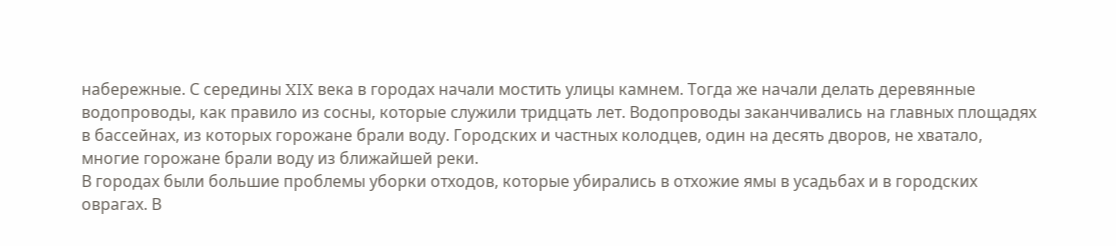набережные. С середины XIX века в городах начали мостить улицы камнем. Тогда же начали делать деревянные водопроводы, как правило из сосны, которые служили тридцать лет. Водопроводы заканчивались на главных площадях в бассейнах, из которых горожане брали воду. Городских и частных колодцев, один на десять дворов, не хватало, многие горожане брали воду из ближайшей реки.
В городах были большие проблемы уборки отходов, которые убирались в отхожие ямы в усадьбах и в городских оврагах. В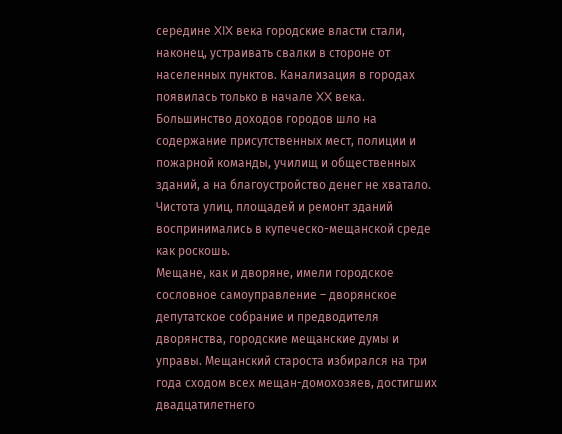середине XIX века городские власти стали, наконец, устраивать свалки в стороне от населенных пунктов. Канализация в городах появилась только в начале XX века.
Большинство доходов городов шло на содержание присутственных мест, полиции и пожарной команды, училищ и общественных зданий, а на благоустройство денег не хватало. Чистота улиц, площадей и ремонт зданий воспринимались в купеческо-мещанской среде как роскошь.
Мещане, как и дворяне, имели городское сословное самоуправление – дворянское депутатское собрание и предводителя дворянства, городские мещанские думы и управы. Мещанский староста избирался на три года сходом всех мещан-домохозяев, достигших двадцатилетнего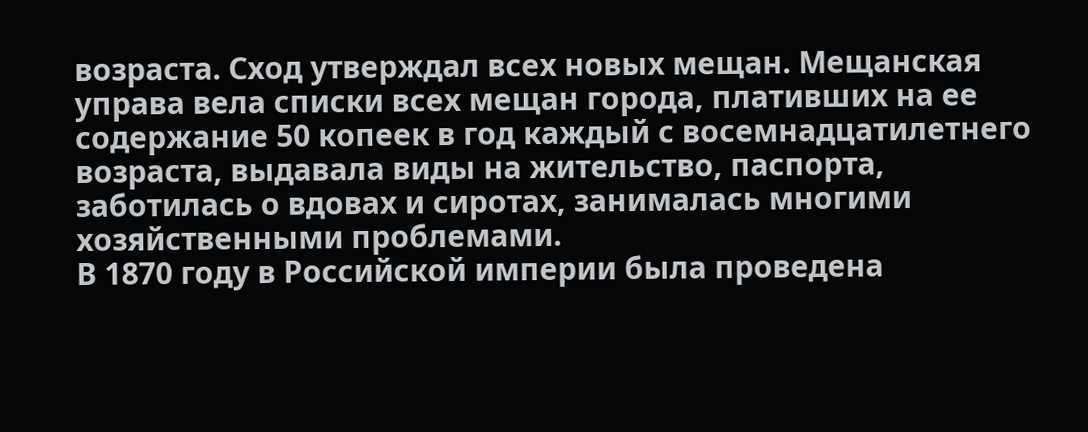возраста. Сход утверждал всех новых мещан. Мещанская управа вела списки всех мещан города, плативших на ее содержание 50 копеек в год каждый с восемнадцатилетнего возраста, выдавала виды на жительство, паспорта, заботилась о вдовах и сиротах, занималась многими хозяйственными проблемами.
В 1870 году в Российской империи была проведена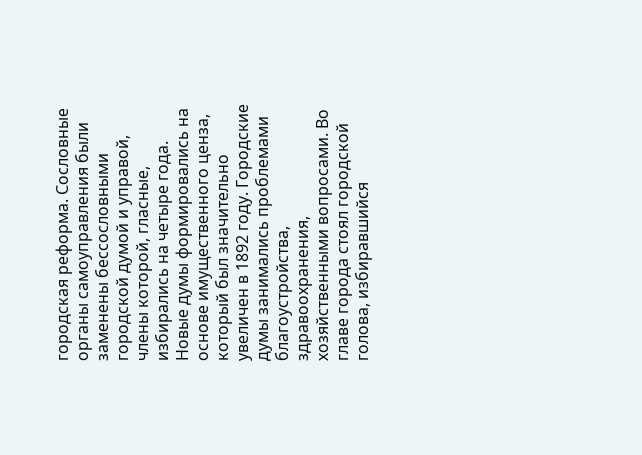городская реформа. Сословные органы самоуправления были заменены бессословными городской думой и управой, члены которой, гласные, избирались на четыре года. Новые думы формировались на основе имущественного ценза, который был значительно увеличен в 1892 году. Городские думы занимались проблемами благоустройства, здравоохранения, хозяйственными вопросами. Во главе города стоял городской голова, избиравшийся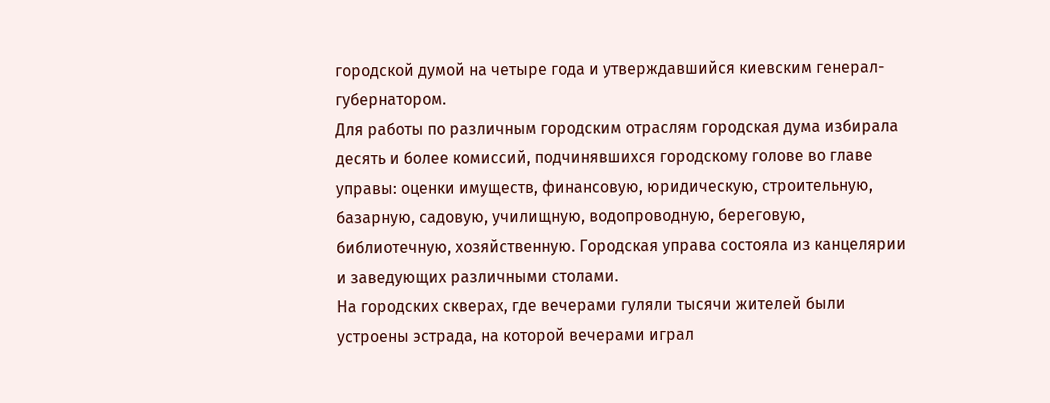городской думой на четыре года и утверждавшийся киевским генерал-губернатором.
Для работы по различным городским отраслям городская дума избирала десять и более комиссий, подчинявшихся городскому голове во главе управы: оценки имуществ, финансовую, юридическую, строительную, базарную, садовую, училищную, водопроводную, береговую, библиотечную, хозяйственную. Городская управа состояла из канцелярии и заведующих различными столами.
На городских скверах, где вечерами гуляли тысячи жителей были устроены эстрада, на которой вечерами играл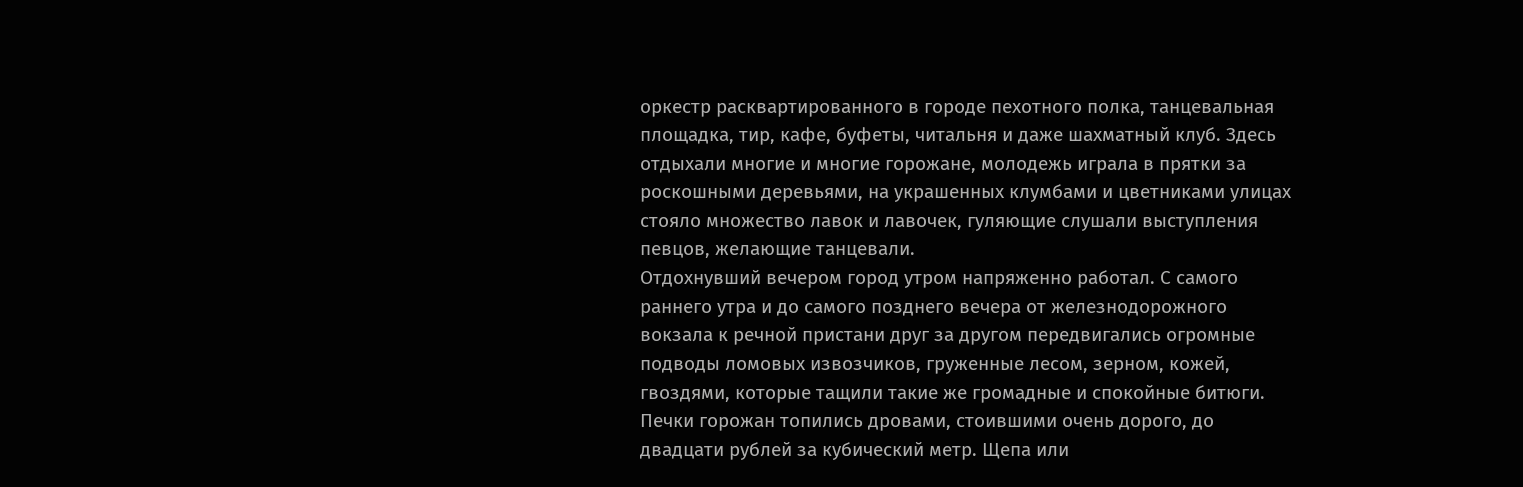оркестр расквартированного в городе пехотного полка, танцевальная площадка, тир, кафе, буфеты, читальня и даже шахматный клуб. Здесь отдыхали многие и многие горожане, молодежь играла в прятки за роскошными деревьями, на украшенных клумбами и цветниками улицах стояло множество лавок и лавочек, гуляющие слушали выступления певцов, желающие танцевали.
Отдохнувший вечером город утром напряженно работал. С самого раннего утра и до самого позднего вечера от железнодорожного вокзала к речной пристани друг за другом передвигались огромные подводы ломовых извозчиков, груженные лесом, зерном, кожей, гвоздями, которые тащили такие же громадные и спокойные битюги.
Печки горожан топились дровами, стоившими очень дорого, до двадцати рублей за кубический метр. Щепа или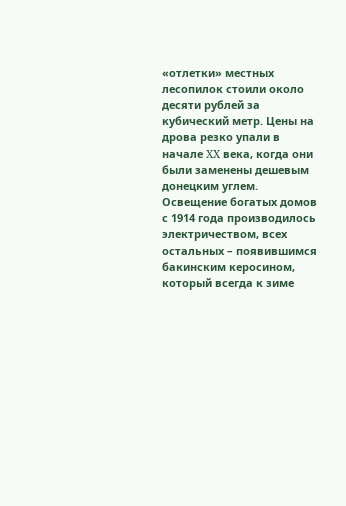«отлетки» местных лесопилок стоили около десяти рублей за кубический метр. Цены на дрова резко упали в начале XX века, когда они были заменены дешевым донецким углем. Освещение богатых домов с 1914 года производилось электричеством, всех остальных – появившимся бакинским керосином, который всегда к зиме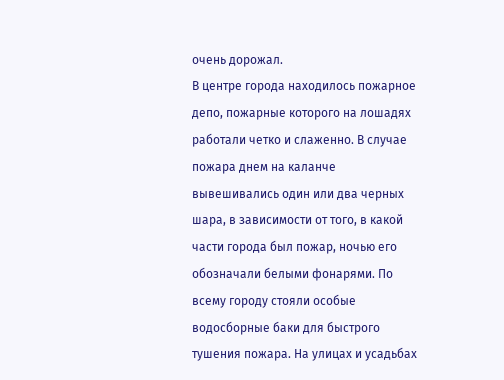очень дорожал.
В центре города находилось пожарное депо, пожарные которого на лошадях работали четко и слаженно. В случае пожара днем на каланче вывешивались один или два черных шара, в зависимости от того, в какой части города был пожар, ночью его обозначали белыми фонарями. По всему городу стояли особые водосборные баки для быстрого тушения пожара. На улицах и усадьбах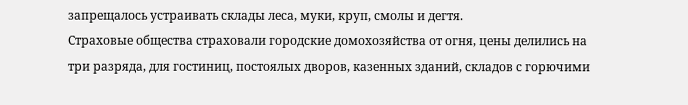запрещалось устраивать склады леса, муки, круп, смолы и дегтя.
Страховые общества страховали городские домохозяйства от огня, цены делились на три разряда, для гостиниц, постоялых дворов, казенных зданий, складов с горючими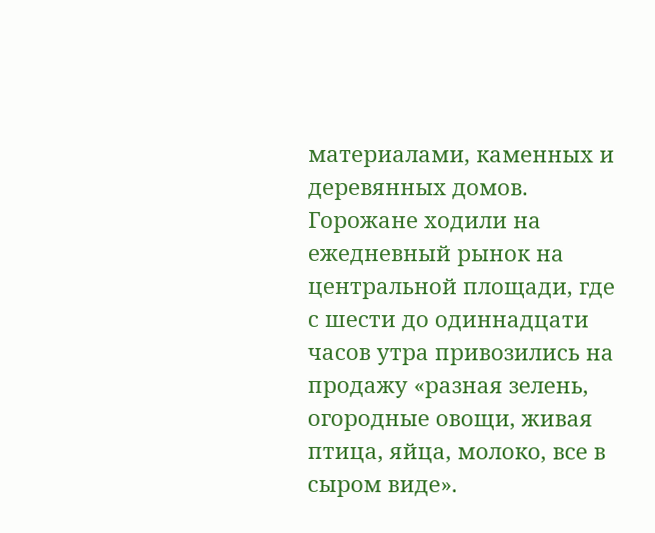материалами, каменных и деревянных домов.
Горожане ходили на ежедневный рынок на центральной площади, где с шести до одиннадцати часов утра привозились на продажу «разная зелень, огородные овощи, живая птица, яйца, молоко, все в сыром виде».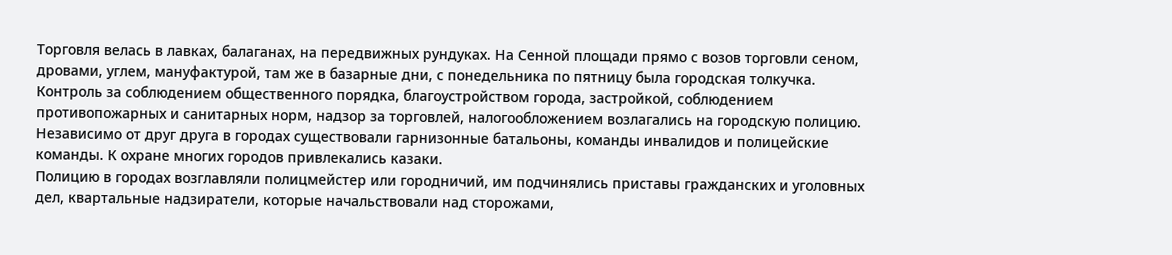Торговля велась в лавках, балаганах, на передвижных рундуках. На Сенной площади прямо с возов торговли сеном, дровами, углем, мануфактурой, там же в базарные дни, с понедельника по пятницу была городская толкучка.
Контроль за соблюдением общественного порядка, благоустройством города, застройкой, соблюдением противопожарных и санитарных норм, надзор за торговлей, налогообложением возлагались на городскую полицию. Независимо от друг друга в городах существовали гарнизонные батальоны, команды инвалидов и полицейские команды. К охране многих городов привлекались казаки.
Полицию в городах возглавляли полицмейстер или городничий, им подчинялись приставы гражданских и уголовных дел, квартальные надзиратели, которые начальствовали над сторожами,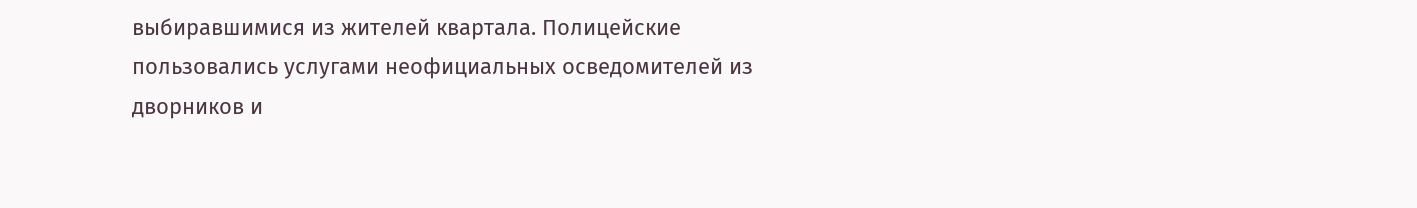выбиравшимися из жителей квартала. Полицейские пользовались услугами неофициальных осведомителей из дворников и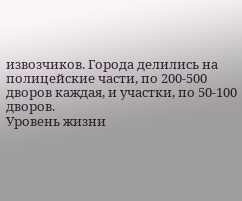извозчиков. Города делились на полицейские части, по 200-500 дворов каждая, и участки, по 50-100 дворов.
Уровень жизни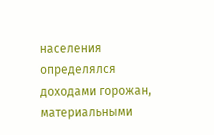населения определялся доходами горожан, материальными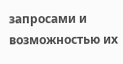запросами и возможностью их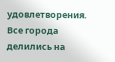удовлетворения. Все города делились на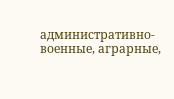административно-военные, аграрные,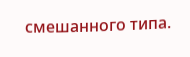смешанного типа.